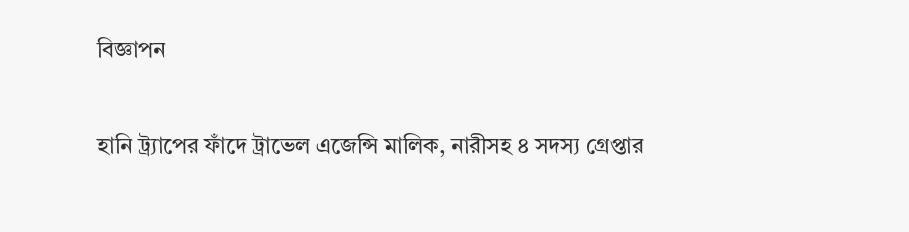বিজ্ঞাপন

হানি ট্র্যাপের ফাঁদে ট্রাভেল এজেন্সি মালিক, নারীসহ ৪ সদস্য গ্রেপ্তার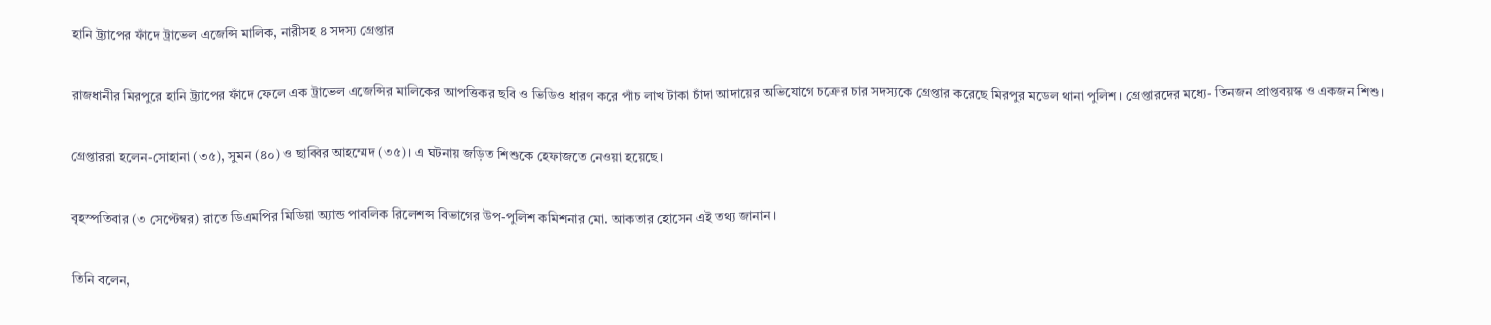হানি ট্র্যাপের ফাঁদে ট্রাভেল এজেন্সি মালিক, নারীসহ ৪ সদস্য গ্রেপ্তার

রাজধানীর মিরপুরে হানি ট্র্যাপের ফাঁদে ফেলে এক ট্রাভেল এজেন্সির মালিকের আপত্তিকর ছবি ও ভিডিও ধারণ করে পাঁচ লাখ টাকা চাঁদা আদায়ের অভিযোগে চক্রের চার সদস্যকে গ্রেপ্তার করেছে মিরপুর মডেল থানা পুলিশ। গ্রেপ্তারদের মধ্যে- তিনজন প্রাপ্তবয়স্ক ও একজন শিশু।

গ্রেপ্তাররা হলেন-সোহানা (৩৫), সুমন (৪০) ও ছাব্বির আহম্মেদ (৩৫)। এ ঘটনায় জড়িত শিশুকে হেফাজতে নেওয়া হয়েছে।

বৃহস্পতিবার (৩ সেপ্টেম্বর) রাতে ডিএমপির মিডিয়া অ্যান্ড পাবলিক রিলেশন্স বিভাগের উপ-পুলিশ কমিশনার মো. আকতার হোসেন এই তথ্য জানান।

তিনি বলেন,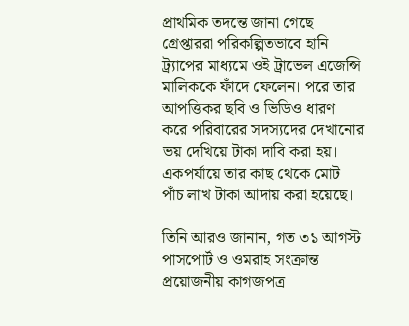প্রাথমিক তদন্তে জানা গেছে গ্রেপ্তাররা পরিকল্পিতভাবে হানি ট্র্যাপের মাধ্যমে ওই ট্রাভেল এজেন্সি মালিককে ফাঁদে ফেলেন। পরে তার আপত্তিকর ছবি ও ভিডিও ধারণ করে পরিবারের সদস্যদের দেখানোর ভয় দেখিয়ে টাকা দাবি করা হয়। একপর্যায়ে তার কাছ থেকে মোট পাঁচ লাখ টাকা আদায় করা হয়েছে।

তিনি আরও জানান, গত ৩১ আগস্ট পাসপোর্ট ও ওমরাহ সংক্রান্ত প্রয়োজনীয় কাগজপত্র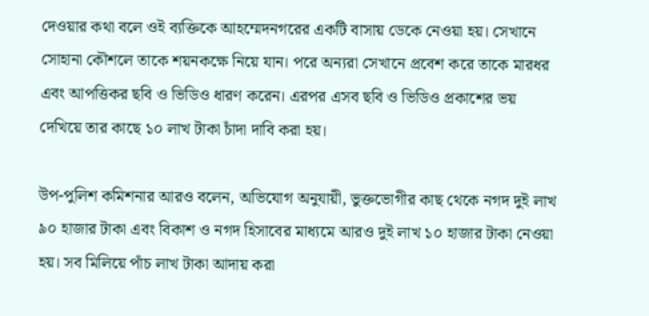দেওয়ার কথা বলে ওই ব্যক্তিকে আহম্মেদনগরের একটি বাসায় ডেকে নেওয়া হয়। সেখানে সোহানা কৌশলে তাকে শয়নকক্ষে নিয়ে যান। পরে অন্যরা সেখানে প্রবেশ করে তাকে মারধর এবং আপত্তিকর ছবি ও ভিডিও ধারণ করেন। এরপর এসব ছবি ও ভিডিও প্রকাশের ভয় দেখিয়ে তার কাছে ১০ লাখ টাকা চাঁদা দাবি করা হয়।

উপ-পুলিশ কমিশনার আরও বলেন, অভিযোগ অনুযায়ী, ভুক্তভোগীর কাছ থেকে নগদ দুই লাখ ৯০ হাজার টাকা এবং বিকাশ ও নগদ হিসাবের মাধ্যমে আরও দুই লাখ ১০ হাজার টাকা নেওয়া হয়। সব মিলিয়ে পাঁচ লাখ টাকা আদায় করা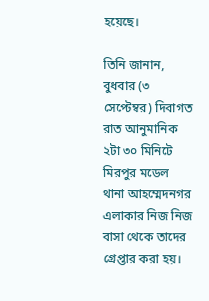হয়েছে।

তিনি জানান, বুধবার (৩ সেপ্টেম্বর) দিবাগত রাত আনুমানিক ২টা ৩০ মিনিটে মিরপুর মডেল থানা আহম্মেদনগর এলাকার নিজ নিজ বাসা থেকে তাদের গ্রেপ্তার করা হয়।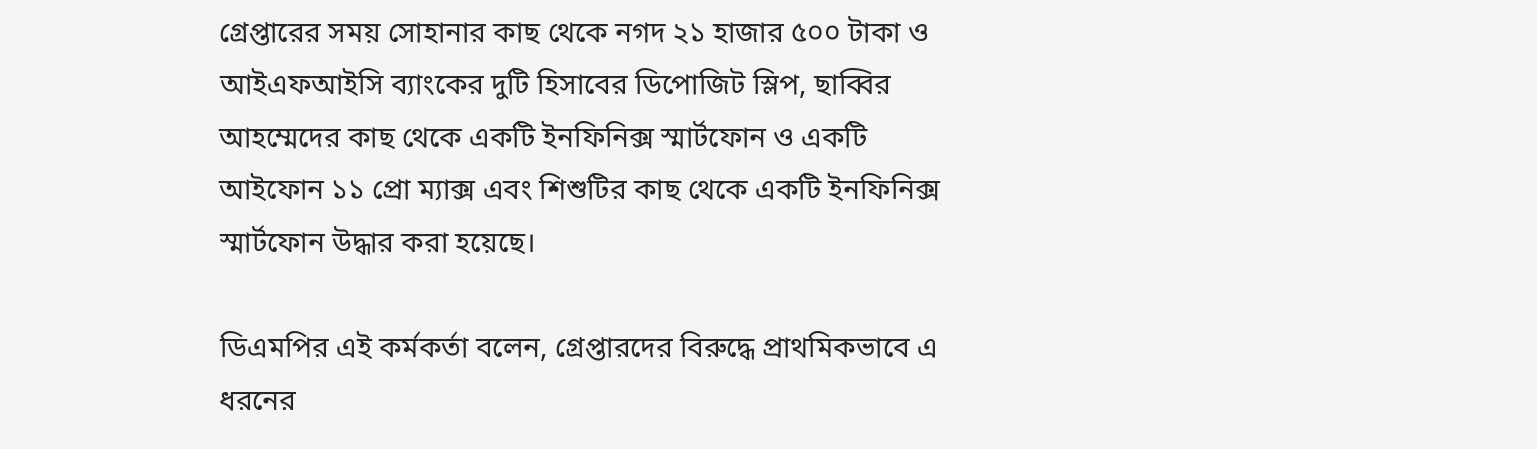গ্রেপ্তারের সময় সোহানার কাছ থেকে নগদ ২১ হাজার ৫০০ টাকা ও আইএফআইসি ব্যাংকের দুটি হিসাবের ডিপোজিট স্লিপ, ছাব্বির আহম্মেদের কাছ থেকে একটি ইনফিনিক্স স্মার্টফোন ও একটি আইফোন ১১ প্রো ম্যাক্স এবং শিশুটির কাছ থেকে একটি ইনফিনিক্স স্মার্টফোন উদ্ধার করা হয়েছে।

ডিএমপির এই কর্মকর্তা বলেন, গ্রেপ্তারদের বিরুদ্ধে প্রাথমিকভাবে এ ধরনের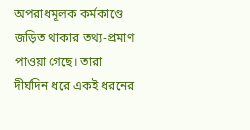অপরাধমূলক কর্মকাণ্ডে জড়িত থাকার তথ্য-প্রমাণ পাওয়া গেছে। তারা দীর্ঘদিন ধরে একই ধরনের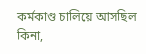কর্মকাণ্ড চালিয়ে আসছিল কিনা,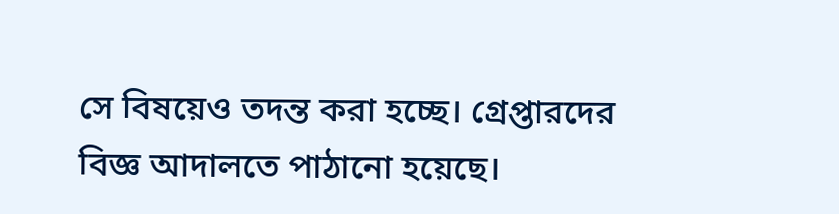সে বিষয়েও তদন্ত করা হচ্ছে। গ্রেপ্তারদের বিজ্ঞ আদালতে পাঠানো হয়েছে।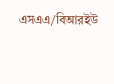এসএএ/বিআরইউ